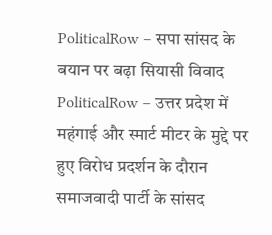PoliticalRow – सपा सांसद के बयान पर बढ़ा सियासी विवाद
PoliticalRow – उत्तर प्रदेश में महंगाई और स्मार्ट मीटर के मुद्दे पर हुए विरोध प्रदर्शन के दौरान समाजवादी पार्टी के सांसद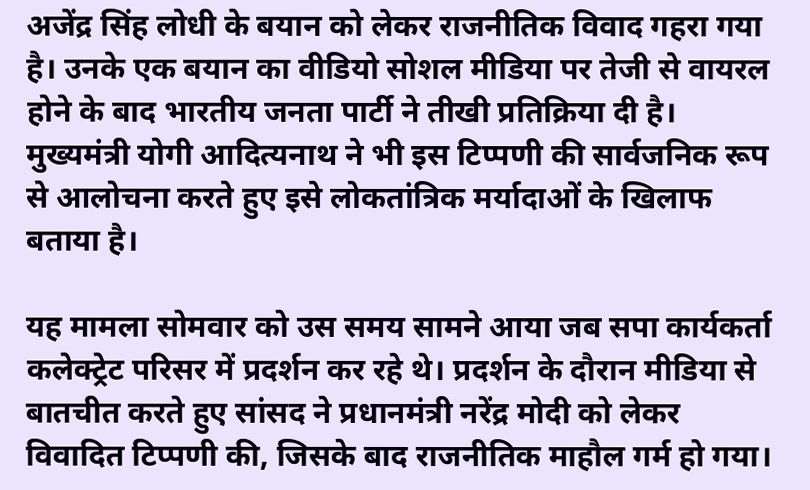अजेंद्र सिंह लोधी के बयान को लेकर राजनीतिक विवाद गहरा गया है। उनके एक बयान का वीडियो सोशल मीडिया पर तेजी से वायरल होने के बाद भारतीय जनता पार्टी ने तीखी प्रतिक्रिया दी है। मुख्यमंत्री योगी आदित्यनाथ ने भी इस टिप्पणी की सार्वजनिक रूप से आलोचना करते हुए इसे लोकतांत्रिक मर्यादाओं के खिलाफ बताया है।

यह मामला सोमवार को उस समय सामने आया जब सपा कार्यकर्ता कलेक्ट्रेट परिसर में प्रदर्शन कर रहे थे। प्रदर्शन के दौरान मीडिया से बातचीत करते हुए सांसद ने प्रधानमंत्री नरेंद्र मोदी को लेकर विवादित टिप्पणी की, जिसके बाद राजनीतिक माहौल गर्म हो गया।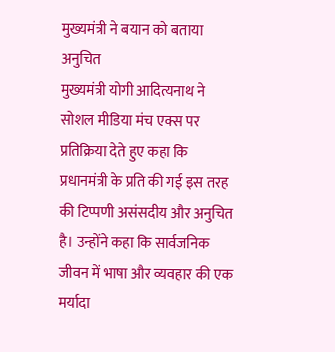मुख्यमंत्री ने बयान को बताया अनुचित
मुख्यमंत्री योगी आदित्यनाथ ने सोशल मीडिया मंच एक्स पर प्रतिक्रिया देते हुए कहा कि प्रधानमंत्री के प्रति की गई इस तरह की टिप्पणी असंसदीय और अनुचित है। उन्होंने कहा कि सार्वजनिक जीवन में भाषा और व्यवहार की एक मर्यादा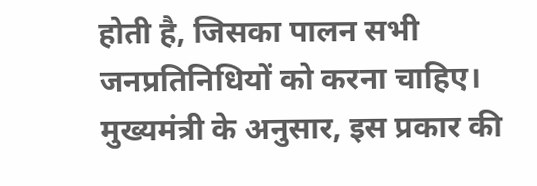होती है, जिसका पालन सभी जनप्रतिनिधियों को करना चाहिए।
मुख्यमंत्री के अनुसार, इस प्रकार की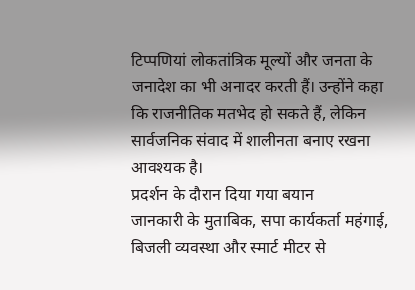टिप्पणियां लोकतांत्रिक मूल्यों और जनता के जनादेश का भी अनादर करती हैं। उन्होंने कहा कि राजनीतिक मतभेद हो सकते हैं, लेकिन सार्वजनिक संवाद में शालीनता बनाए रखना आवश्यक है।
प्रदर्शन के दौरान दिया गया बयान
जानकारी के मुताबिक, सपा कार्यकर्ता महंगाई, बिजली व्यवस्था और स्मार्ट मीटर से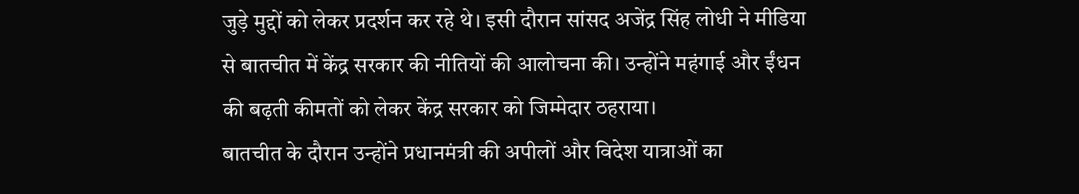जुड़े मुद्दों को लेकर प्रदर्शन कर रहे थे। इसी दौरान सांसद अजेंद्र सिंह लोधी ने मीडिया से बातचीत में केंद्र सरकार की नीतियों की आलोचना की। उन्होंने महंगाई और ईंधन की बढ़ती कीमतों को लेकर केंद्र सरकार को जिम्मेदार ठहराया।
बातचीत के दौरान उन्होंने प्रधानमंत्री की अपीलों और विदेश यात्राओं का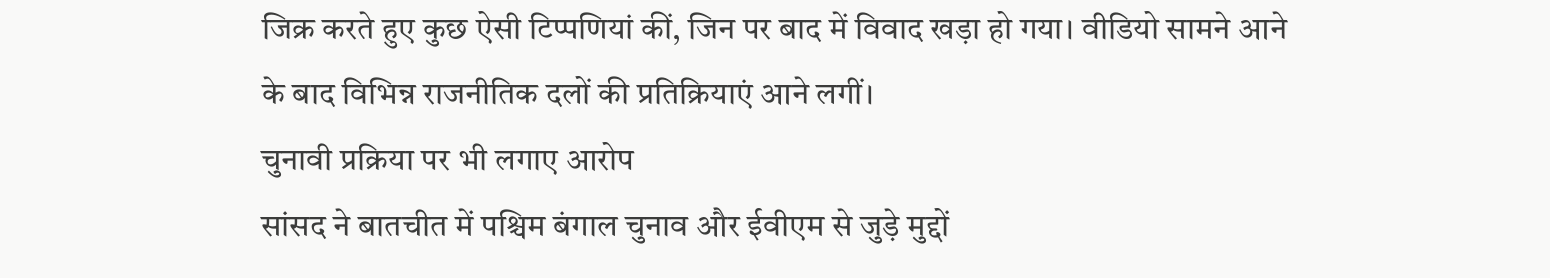जिक्र करते हुए कुछ ऐसी टिप्पणियां कीं, जिन पर बाद में विवाद खड़ा हो गया। वीडियो सामने आने के बाद विभिन्न राजनीतिक दलों की प्रतिक्रियाएं आने लगीं।
चुनावी प्रक्रिया पर भी लगाए आरोप
सांसद ने बातचीत में पश्चिम बंगाल चुनाव और ईवीएम से जुड़े मुद्दों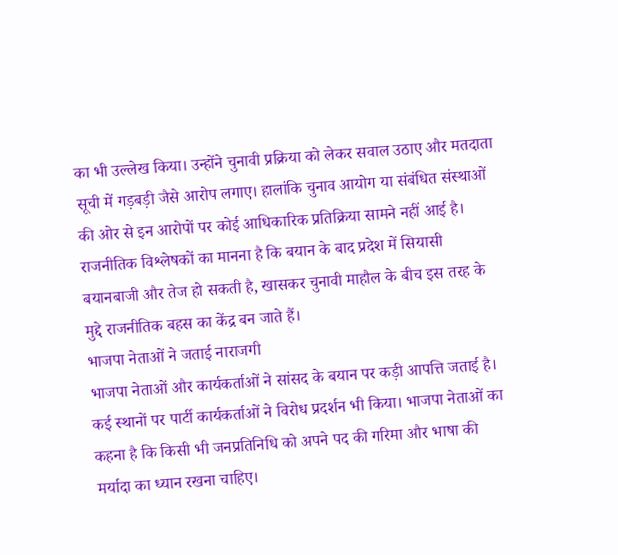का भी उल्लेख किया। उन्होंने चुनावी प्रक्रिया को लेकर सवाल उठाए और मतदाता सूची में गड़बड़ी जैसे आरोप लगाए। हालांकि चुनाव आयोग या संबंधित संस्थाओं की ओर से इन आरोपों पर कोई आधिकारिक प्रतिक्रिया सामने नहीं आई है।
राजनीतिक विश्लेषकों का मानना है कि बयान के बाद प्रदेश में सियासी बयानबाजी और तेज हो सकती है, खासकर चुनावी माहौल के बीच इस तरह के मुद्दे राजनीतिक बहस का केंद्र बन जाते हैं।
भाजपा नेताओं ने जताई नाराजगी
भाजपा नेताओं और कार्यकर्ताओं ने सांसद के बयान पर कड़ी आपत्ति जताई है। कई स्थानों पर पार्टी कार्यकर्ताओं ने विरोध प्रदर्शन भी किया। भाजपा नेताओं का कहना है कि किसी भी जनप्रतिनिधि को अपने पद की गरिमा और भाषा की मर्यादा का ध्यान रखना चाहिए।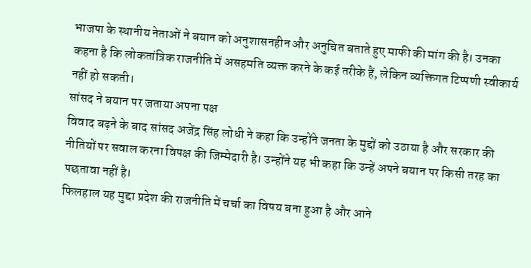भाजपा के स्थानीय नेताओं ने बयान को अनुशासनहीन और अनुचित बताते हुए माफी की मांग की है। उनका कहना है कि लोकतांत्रिक राजनीति में असहमति व्यक्त करने के कई तरीके हैं, लेकिन व्यक्तिगत टिप्पणी स्वीकार्य नहीं हो सकती।
सांसद ने बयान पर जताया अपना पक्ष
विवाद बढ़ने के बाद सांसद अजेंद्र सिंह लोधी ने कहा कि उन्होंने जनता के मुद्दों को उठाया है और सरकार की नीतियों पर सवाल करना विपक्ष की जिम्मेदारी है। उन्होंने यह भी कहा कि उन्हें अपने बयान पर किसी तरह का पछतावा नहीं है।
फिलहाल यह मुद्दा प्रदेश की राजनीति में चर्चा का विषय बना हुआ है और आने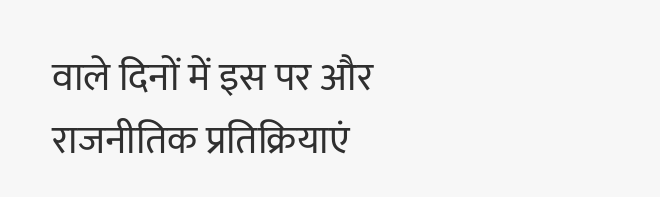वाले दिनों में इस पर और राजनीतिक प्रतिक्रियाएं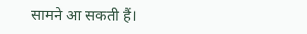सामने आ सकती हैं।